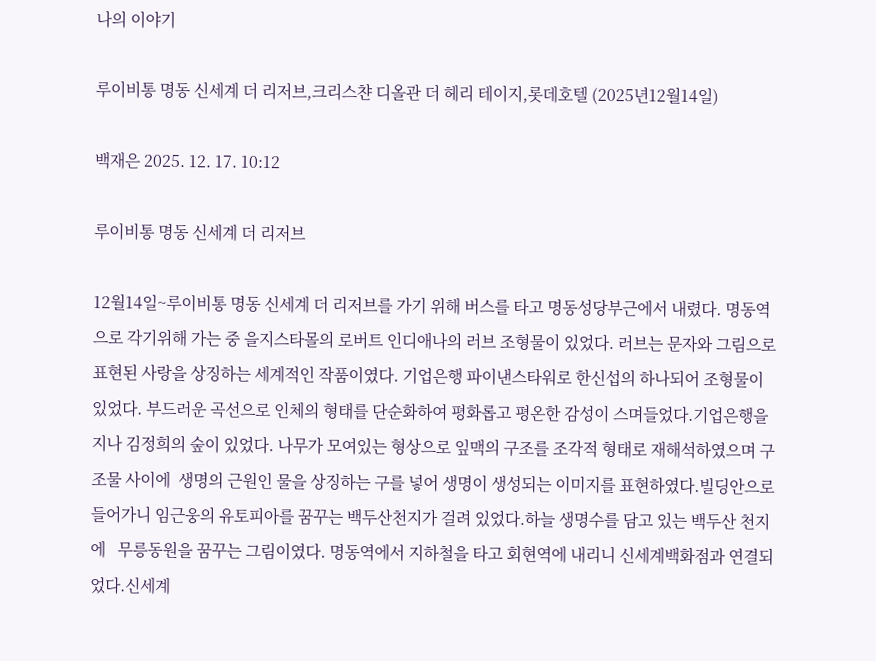나의 이야기

루이비통 명동 신세계 더 리저브,크리스챤 디올관 더 헤리 테이지,롯데호텔 (2025년12월14일)

백재은 2025. 12. 17. 10:12

루이비통 명동 신세계 더 리저브

12월14일~루이비통 명동 신세계 더 리저브를 가기 위해 버스를 타고 명동성당부근에서 내렸다. 명동역으로 각기위해 가는 중 을지스타몰의 로버트 인디애나의 러브 조형물이 있었다. 러브는 문자와 그림으로 표현된 사랑을 상징하는 세계적인 작품이였다. 기업은행 파이낸스타워로 한신섭의 하나되어 조형물이 있었다. 부드러운 곡선으로 인체의 형태를 단순화하여 평화롭고 평온한 감성이 스며들었다.기업은행을 지나 김정희의 숲이 있었다. 나무가 모여있는 형상으로 잎맥의 구조를 조각적 형태로 재해석하였으며 구조물 사이에  생명의 근원인 물을 상징하는 구를 넣어 생명이 생성되는 이미지를 표현하였다.빌딩안으로 들어가니 임근웅의 유토피아를 꿈꾸는 백두산천지가 걸려 있었다.하늘 생명수를 담고 있는 백두산 천지에   무릉동원을 꿈꾸는 그림이였다. 명동역에서 지하철을 타고 회현역에 내리니 신세계백화점과 연결되었다.신세계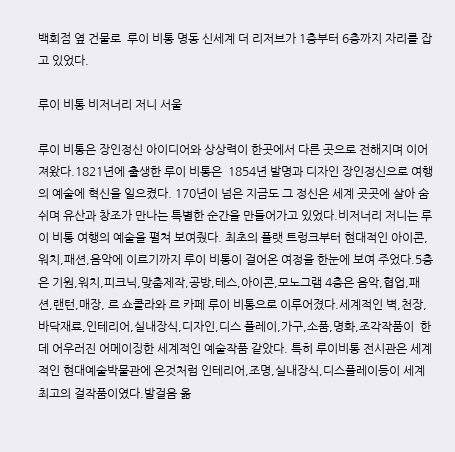백회점 옆 건물로  루이 비통 명동 신세계 더 리저브가 1층부터 6층까지 자리를 잡고 있었다.

루이 비통 비저너리 저니 서울

루이 비통은 장인정신 아이디어와 상상력이 한곳에서 다른 곳으로 전해지며 이어져왔다.1821년에 출생한 루이 비통은  1854년 발명과 디자인 장인정신으로 여행의 예술에 혁신을 일으켰다. 170년이 넘은 지금도 그 정신은 세계 곳곳에 살아 숨 쉬며 유산과 창조가 만나는 특별한 순간을 만들어가고 있었다.비저너리 저니는 루이 비통 여행의 예술을 펼쳐 보여줬다. 최초의 플랫 트렁크부터 현대적인 아이콘,워치,패션,음악에 이르기까지 루이 비통이 걸어온 여정을 한눈에 보여 주었다.5층은 기원,워치,피크닉,맞춤제작,공방,테스,아이콘,모노그램 4층은 음악,협업,패션,랜턴,매장, 르 쇼콜라와 르 카페 루이 비통으로 이루어졌다.세계적인 벽,천장,바닥재료,인테리어,실내장식,디자인,디스 플레이,가구,소품,명화,조각작품이  한데 어우러진 어메이징한 세계적인 예술작품 같았다. 특히 루이비통 전시관은 세계적인 현대예술박물관에 온것처럼 인테리어,조명,실내장식,디스플레이등이 세계 최고의 걸작품이였다.발걸음 옮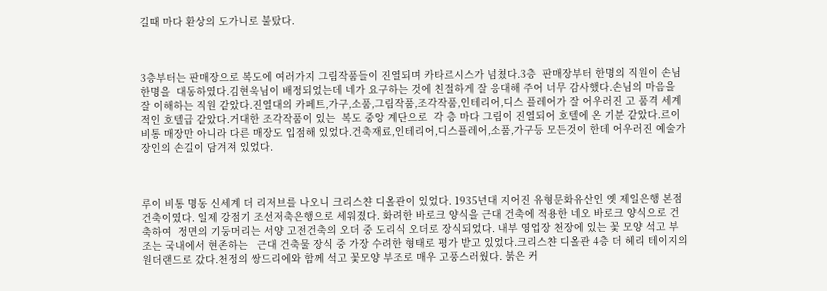길때 마다 환상의 도가니로 불탔다.



3층부터는 판매장으로 복도에 여러가지 그림작품들이 진열되며 카타르시스가 넘쳤다.3층  판매장부터 한명의 직원이 손님 한명을  대동하였다.김현욱님이 배정되었는데 네가 요구하는 것에 친절하게 잘 응대해 주어 너무 감사했다.손님의 마음을 잘 이해하는 직원 같았다.진열대의 카페트,가구,소품,그림작품,조각작품,인테리어,디스 플레어가 잘 어우러진 고 품격 세계적인 호텔급 같았다.거대한 조각작품이 있는  복도 중앙 계단으로  각 층 마다 그림이 진열되어 호텔에 온 기분 같았다.르이 비통 매장만 아니라 다른 매장도 입점해 있었다.건축재료,인테리어,디스플레어,소품,가구등 모든것이 한데 어우러진 예술가 장인의 손길이 담겨져 있었다.



루이 비통 명동 신세계 더 리저브를 나오니 크리스챤 디올관이 있었다. 1935년대 지어진 유형문화유산인 옛 제일은행 본점 건축이였다. 일제 강점기 조선저축은행으로 세워졌다. 화려한 바로크 양식을 근대 건축에 적용한 네오 바로크 양식으로 건축하여  정면의 기둥머리는 서양 고전건축의 오더 중 도리식 오더로 장식되었다. 내부 영업장 천장에 있는 꽃 모양 석고 부조는 국내에서 현존하는   근대 건축물 장식 중 가장 수려한 형태로 평가 받고 있었다.크리스챤 디올관 4층 더 헤리 테이지의 원더랜드로 갔다.천정의 쌍드리에와 함께 석고 꽃모양 부조로 매우 고풍스러웠다. 붉은 커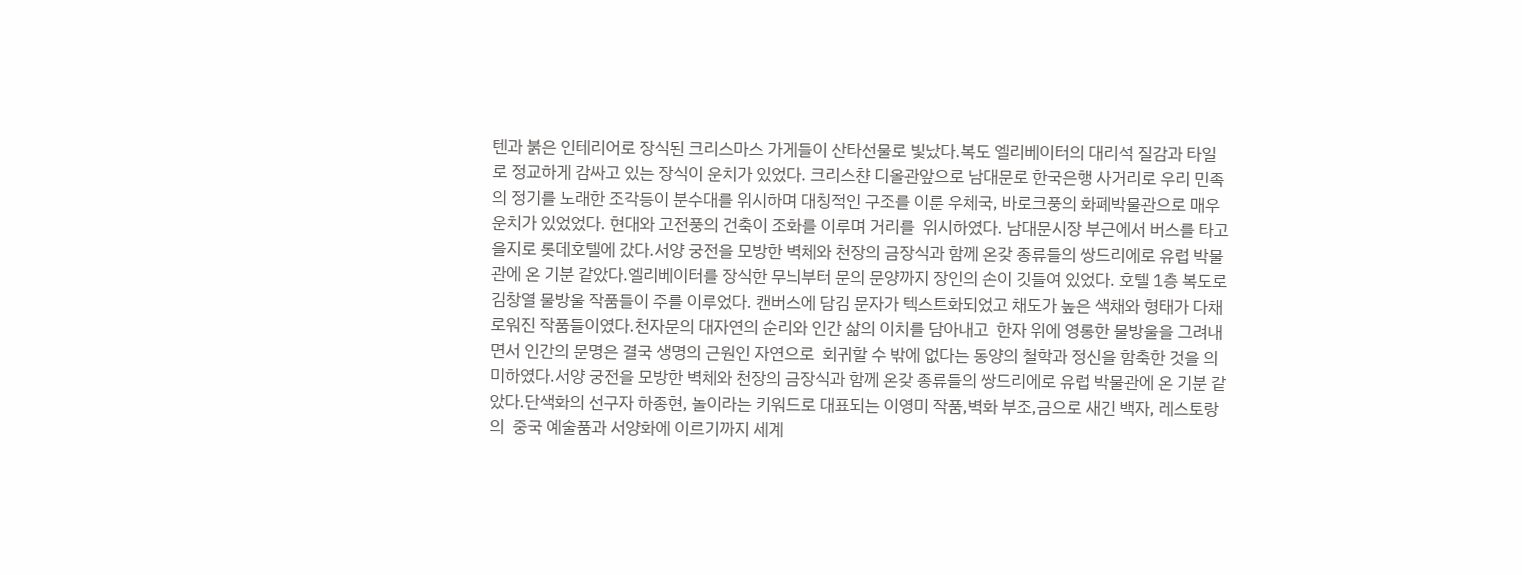텐과 붉은 인테리어로 장식된 크리스마스 가게들이 산타선물로 빛났다.복도 엘리베이터의 대리석 질감과 타일로 정교하게 감싸고 있는 장식이 운치가 있었다. 크리스챤 디올관앞으로 남대문로 한국은행 사거리로 우리 민족의 정기를 노래한 조각등이 분수대를 위시하며 대칭적인 구조를 이룬 우체국, 바로크풍의 화폐박물관으로 매우 운치가 있었었다. 현대와 고전풍의 건축이 조화를 이루며 거리를  위시하였다. 남대문시장 부근에서 버스를 타고 을지로 롯데호텔에 갔다.서양 궁전을 모방한 벽체와 천장의 금장식과 함께 온갖 종류들의 쌍드리에로 유럽 박물관에 온 기분 같았다.엘리베이터를 장식한 무늬부터 문의 문양까지 장인의 손이 깃들여 있었다. 호텔 1층 복도로 김창열 물방울 작품들이 주를 이루었다. 캔버스에 담김 문자가 텍스트화되었고 채도가 높은 색채와 형태가 다채로워진 작품들이였다.천자문의 대자연의 순리와 인간 삶의 이치를 담아내고  한자 위에 영롱한 물방울을 그려내면서 인간의 문명은 결국 생명의 근원인 자연으로  회귀할 수 밖에 없다는 동양의 철학과 정신을 함축한 것을 의미하였다.서양 궁전을 모방한 벽체와 천장의 금장식과 함께 온갖 종류들의 쌍드리에로 유럽 박물관에 온 기분 같았다.단색화의 선구자 하종현, 놀이라는 키워드로 대표되는 이영미 작품,벽화 부조,금으로 새긴 백자, 레스토랑의  중국 예술품과 서양화에 이르기까지 세계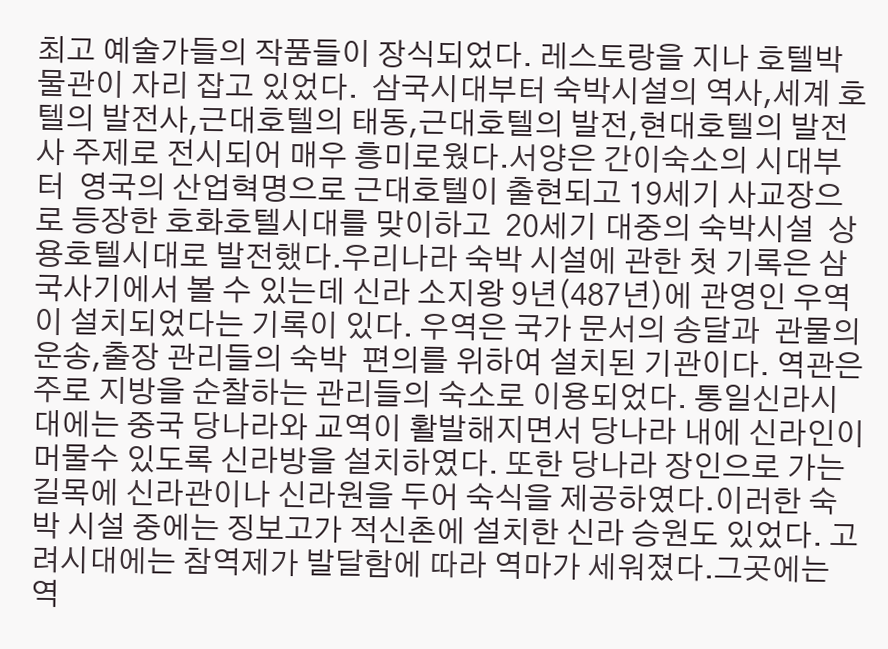최고 예술가들의 작품들이 장식되었다. 레스토랑을 지나 호텔박물관이 자리 잡고 있었다.  삼국시대부터 숙박시설의 역사,세계 호텔의 발전사,근대호텔의 태동,근대호텔의 발전,현대호텔의 발전사 주제로 전시되어 매우 흥미로웠다.서양은 간이숙소의 시대부터  영국의 산업혁명으로 근대호텔이 출현되고 19세기 사교장으로 등장한 호화호텔시대를 맞이하고  20세기 대중의 숙박시설  상용호텔시대로 발전했다.우리나라 숙박 시설에 관한 첫 기록은 삼국사기에서 볼 수 있는데 신라 소지왕 9년(487년)에 관영인 우역이 설치되었다는 기록이 있다. 우역은 국가 문서의 송달과  관물의 운송,출장 관리들의 숙박  편의를 위하여 설치된 기관이다. 역관은 주로 지방을 순찰하는 관리들의 숙소로 이용되었다. 통일신라시대에는 중국 당나라와 교역이 활발해지면서 당나라 내에 신라인이 머물수 있도록 신라방을 설치하였다. 또한 당나라 장인으로 가는 길목에 신라관이나 신라원을 두어 숙식을 제공하였다.이러한 숙박 시설 중에는 징보고가 적신촌에 설치한 신라 승원도 있었다. 고려시대에는 참역제가 발달함에 따라 역마가 세워졌다.그곳에는 역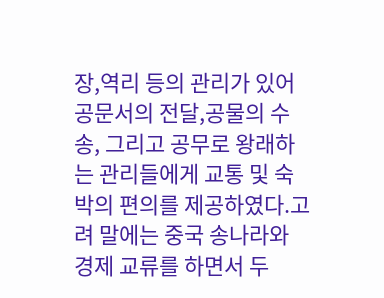장,역리 등의 관리가 있어 공문서의 전달,공물의 수송, 그리고 공무로 왕래하는 관리들에게 교통 및 숙박의 편의를 제공하였다.고려 말에는 중국 송나라와 경제 교류를 하면서 두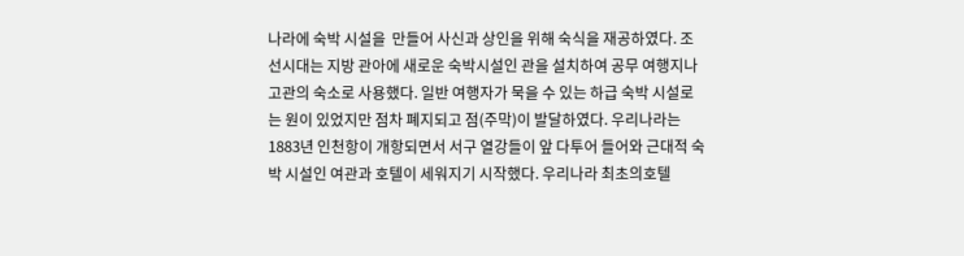나라에 숙박 시설을  만들어 사신과 상인을 위해 숙식을 재공하였다. 조선시대는 지방 관아에 새로운 숙박시설인 관을 설치하여 공무 여행지나 고관의 숙소로 사용했다. 일반 여행자가 묵을 수 있는 하급 숙박 시설로는 원이 있었지만 점차 폐지되고 점(주막)이 발달하였다. 우리나라는  1883년 인천항이 개항되면서 서구 열강들이 앞 다투어 들어와 근대적 숙박 시설인 여관과 호텔이 세워지기 시작했다. 우리나라 최초의호텔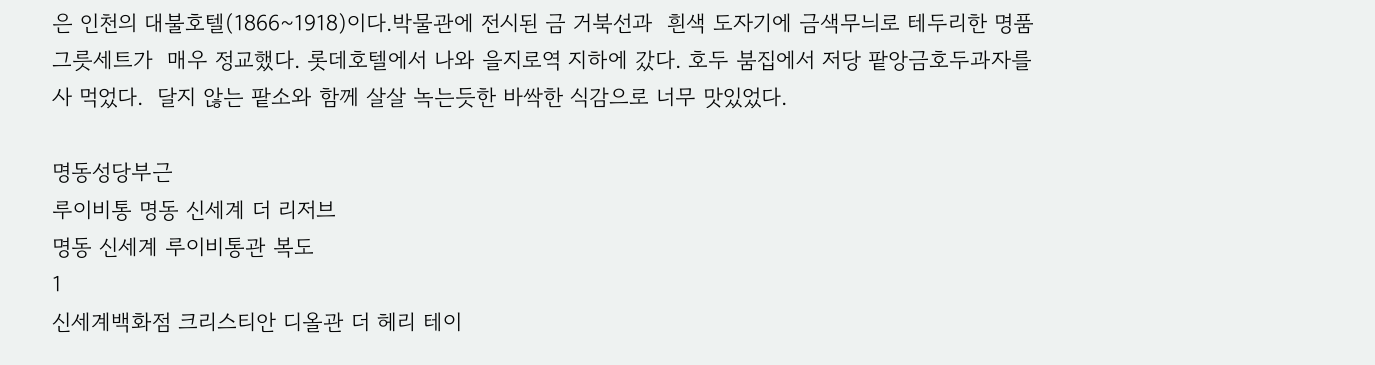은 인천의 대불호텔(1866~1918)이다.박물관에 전시된 금 거북선과  흰색 도자기에 금색무늬로 테두리한 명품 그릇세트가  매우 정교했다. 롯데호텔에서 나와 을지로역 지하에 갔다. 호두 붐집에서 저당 팥앙금호두과자를 사 먹었다.  달지 않는 팥소와 함께 살살 녹는듯한 바싹한 식감으로 너무 맛있었다.

명동성당부근
루이비통 명동 신세계 더 리저브
명동 신세계 루이비통관 복도
1
신세계백화점 크리스티안 디올관 더 헤리 테이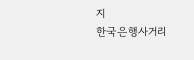지
한국은행사거리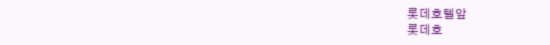롯데호텔앞
롯데호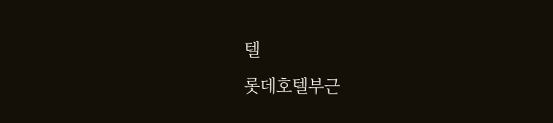텔
롯데호텔부근